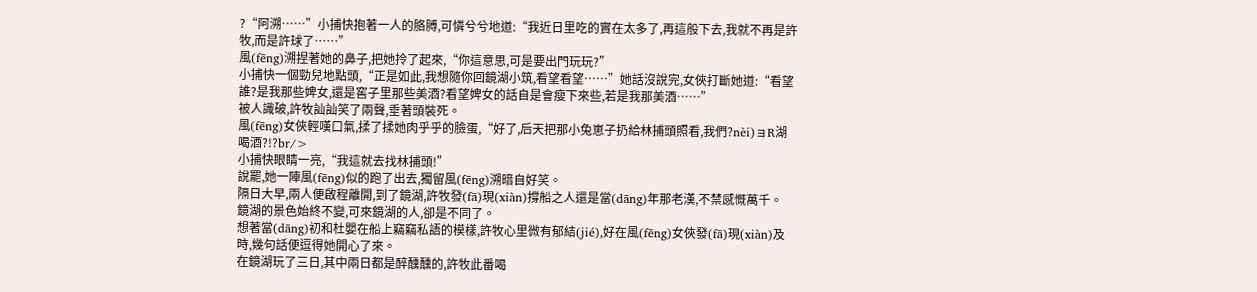?“阿溯……”小捕快抱著一人的胳膊,可憐兮兮地道:“我近日里吃的實在太多了,再這般下去,我就不再是許牧,而是許球了……”
風(fēng)溯捏著她的鼻子,把她拎了起來,“你這意思,可是要出門玩玩?”
小捕快一個勁兒地點頭,“正是如此,我想隨你回鏡湖小筑,看望看望……”她話沒說完,女俠打斷她道:“看望誰?是我那些婢女,還是窖子里那些美酒?看望婢女的話自是會瘦下來些,若是我那美酒……”
被人識破,許牧訕訕笑了兩聲,垂著頭裝死。
風(fēng)女俠輕嘆口氣,揉了揉她肉乎乎的臉蛋,“好了,后天把那小兔崽子扔給林捕頭照看,我們?nèi)ョR湖喝酒?!?br/>
小捕快眼睛一亮,“我這就去找林捕頭!”
說罷,她一陣風(fēng)似的跑了出去,獨留風(fēng)溯暗自好笑。
隔日大早,兩人便啟程離開,到了鏡湖,許牧發(fā)現(xiàn)撐船之人還是當(dāng)年那老漢,不禁感慨萬千。
鏡湖的景色始終不變,可來鏡湖的人,卻是不同了。
想著當(dāng)初和杜嬰在船上竊竊私語的模樣,許牧心里微有郁結(jié),好在風(fēng)女俠發(fā)現(xiàn)及時,幾句話便逗得她開心了來。
在鏡湖玩了三日,其中兩日都是醉醺醺的,許牧此番喝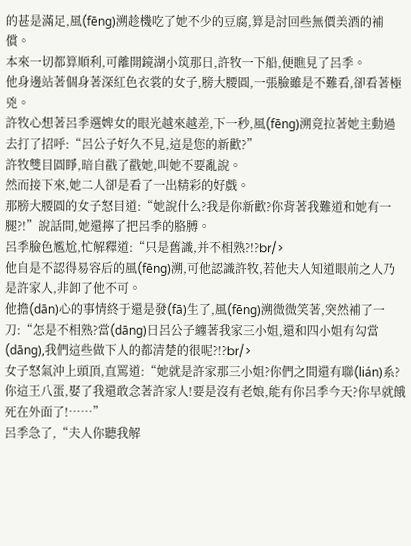的甚是滿足,風(fēng)溯趁機吃了她不少的豆腐,算是討回些無價美酒的補償。
本來一切都算順利,可離開鏡湖小筑那日,許牧一下船,便瞧見了呂季。
他身邊站著個身著深紅色衣裳的女子,膀大腰圓,一張臉雖是不難看,卻看著極兇。
許牧心想著呂季選婢女的眼光越來越差,下一秒,風(fēng)溯竟拉著她主動過去打了招呼:“呂公子好久不見,這是您的新歡?”
許牧雙目圓睜,暗自戳了戳她,叫她不要亂說。
然而接下來,她二人卻是看了一出精彩的好戲。
那膀大腰圓的女子怒目道:“她說什么?我是你新歡?你背著我難道和她有一腿?!”說話間,她還擰了把呂季的胳膊。
呂季臉色尷尬,忙解釋道:“只是舊識,并不相熟?!?br/>
他自是不認得易容后的風(fēng)溯,可他認識許牧,若他夫人知道眼前之人乃是許家人,非卸了他不可。
他擔(dān)心的事情終于還是發(fā)生了,風(fēng)溯微微笑著,突然補了一刀:“怎是不相熟?當(dāng)日呂公子纏著我家三小姐,還和四小姐有勾當(dāng),我們這些做下人的都清楚的很呢?!?br/>
女子怒氣沖上頭頂,直罵道:“她就是許家那三小姐?你們之間還有聯(lián)系?你這王八蛋,娶了我還敢念著許家人!要是沒有老娘,能有你呂季今天?你早就餓死在外面了!……”
呂季急了,“夫人你聽我解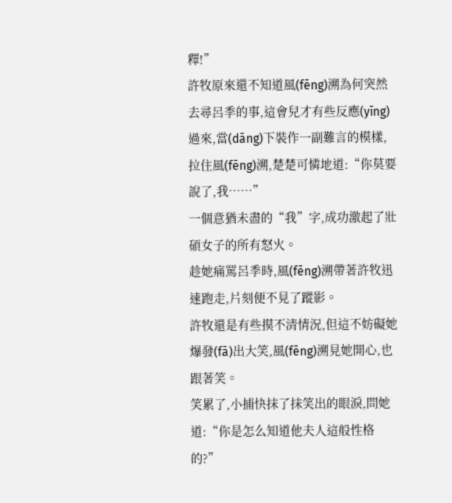釋!”
許牧原來還不知道風(fēng)溯為何突然去尋呂季的事,這會兒才有些反應(yīng)過來,當(dāng)下裝作一副難言的模樣,拉住風(fēng)溯,楚楚可憐地道:“你莫要說了,我……”
一個意猶未盡的“我”字,成功激起了壯碩女子的所有怒火。
趁她痛罵呂季時,風(fēng)溯帶著許牧迅速跑走,片刻便不見了蹤影。
許牧還是有些摸不清情況,但這不妨礙她爆發(fā)出大笑,風(fēng)溯見她開心,也跟著笑。
笑累了,小捕快抹了抹笑出的眼淚,問她道:“你是怎么知道他夫人這般性格的?”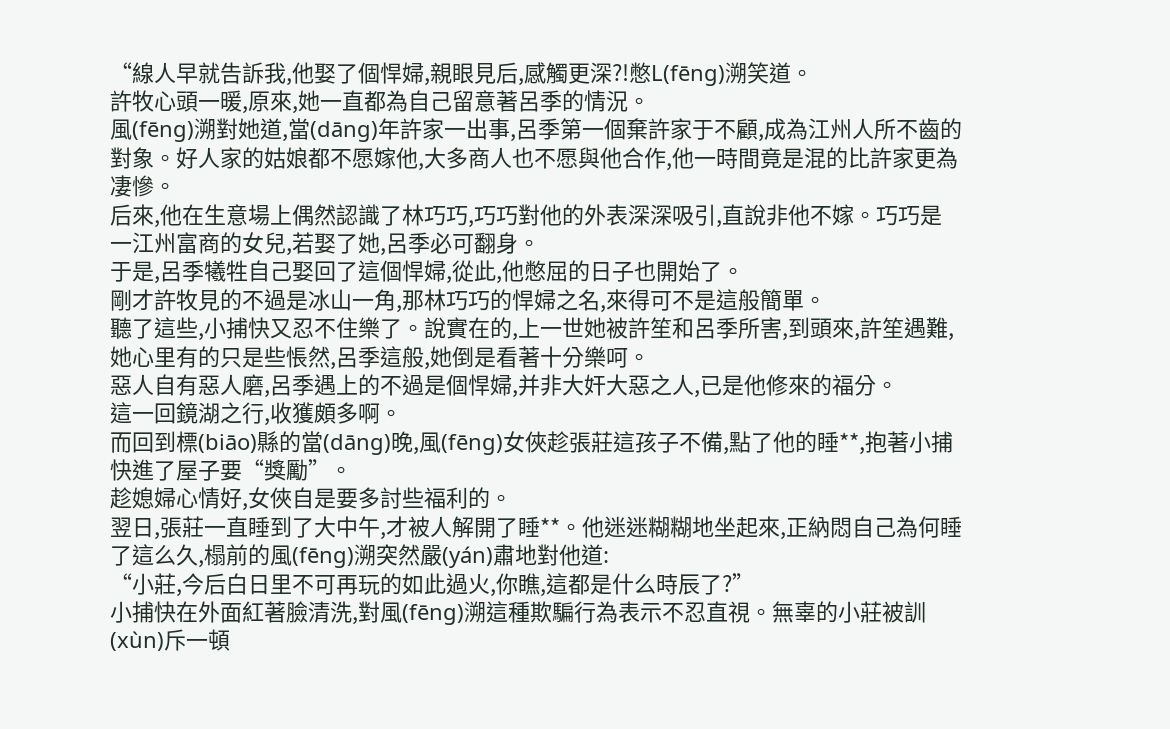“線人早就告訴我,他娶了個悍婦,親眼見后,感觸更深?!憋L(fēng)溯笑道。
許牧心頭一暖,原來,她一直都為自己留意著呂季的情況。
風(fēng)溯對她道,當(dāng)年許家一出事,呂季第一個棄許家于不顧,成為江州人所不齒的對象。好人家的姑娘都不愿嫁他,大多商人也不愿與他合作,他一時間竟是混的比許家更為凄慘。
后來,他在生意場上偶然認識了林巧巧,巧巧對他的外表深深吸引,直說非他不嫁。巧巧是一江州富商的女兒,若娶了她,呂季必可翻身。
于是,呂季犧牲自己娶回了這個悍婦,從此,他憋屈的日子也開始了。
剛才許牧見的不過是冰山一角,那林巧巧的悍婦之名,來得可不是這般簡單。
聽了這些,小捕快又忍不住樂了。說實在的,上一世她被許笙和呂季所害,到頭來,許笙遇難,她心里有的只是些悵然,呂季這般,她倒是看著十分樂呵。
惡人自有惡人磨,呂季遇上的不過是個悍婦,并非大奸大惡之人,已是他修來的福分。
這一回鏡湖之行,收獲頗多啊。
而回到標(biāo)縣的當(dāng)晚,風(fēng)女俠趁張莊這孩子不備,點了他的睡**,抱著小捕快進了屋子要“獎勵”。
趁媳婦心情好,女俠自是要多討些福利的。
翌日,張莊一直睡到了大中午,才被人解開了睡**。他迷迷糊糊地坐起來,正納悶自己為何睡了這么久,榻前的風(fēng)溯突然嚴(yán)肅地對他道:
“小莊,今后白日里不可再玩的如此過火,你瞧,這都是什么時辰了?”
小捕快在外面紅著臉清洗,對風(fēng)溯這種欺騙行為表示不忍直視。無辜的小莊被訓(xùn)斥一頓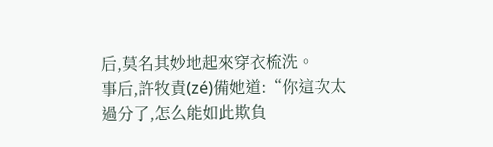后,莫名其妙地起來穿衣梳洗。
事后,許牧責(zé)備她道:“你這次太過分了,怎么能如此欺負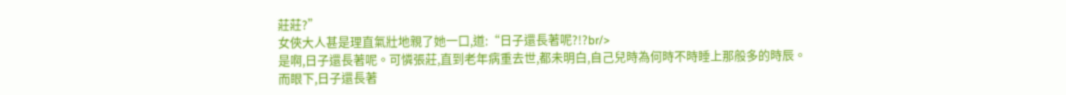莊莊?”
女俠大人甚是理直氣壯地親了她一口,道:“日子還長著呢?!?br/>
是啊,日子還長著呢。可憐張莊,直到老年病重去世,都未明白,自己兒時為何時不時睡上那般多的時辰。
而眼下,日子還長著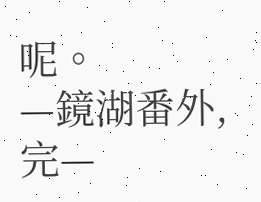呢。
—鏡湖番外,完—